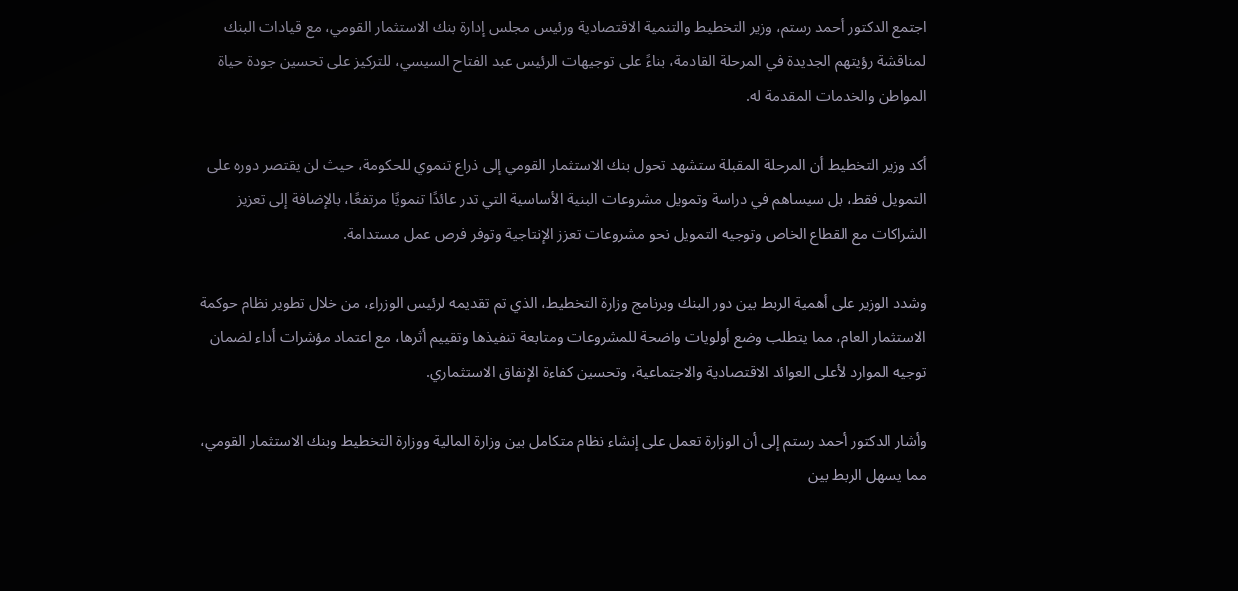اجتمع الدكتور أحمد رستم، وزير التخطيط والتنمية الاقتصادية ورئيس مجلس إدارة بنك الاستثمار القومي، مع قيادات البنك لمناقشة رؤيتهم الجديدة في المرحلة القادمة، بناءً على توجيهات الرئيس عبد الفتاح السيسي، للتركيز على تحسين جودة حياة المواطن والخدمات المقدمة له.

أكد وزير التخطيط أن المرحلة المقبلة ستشهد تحول بنك الاستثمار القومي إلى ذراع تنموي للحكومة، حيث لن يقتصر دوره على التمويل فقط، بل سيساهم في دراسة وتمويل مشروعات البنية الأساسية التي تدر عائدًا تنمويًا مرتفعًا، بالإضافة إلى تعزيز الشراكات مع القطاع الخاص وتوجيه التمويل نحو مشروعات تعزز الإنتاجية وتوفر فرص عمل مستدامة.

وشدد الوزير على أهمية الربط بين دور البنك وبرنامج وزارة التخطيط، الذي تم تقديمه لرئيس الوزراء، من خلال تطوير نظام حوكمة الاستثمار العام، مما يتطلب وضع أولويات واضحة للمشروعات ومتابعة تنفيذها وتقييم أثرها، مع اعتماد مؤشرات أداء لضمان توجيه الموارد لأعلى العوائد الاقتصادية والاجتماعية، وتحسين كفاءة الإنفاق الاستثماري.

وأشار الدكتور أحمد رستم إلى أن الوزارة تعمل على إنشاء نظام متكامل بين وزارة المالية ووزارة التخطيط وبنك الاستثمار القومي، مما يسهل الربط بين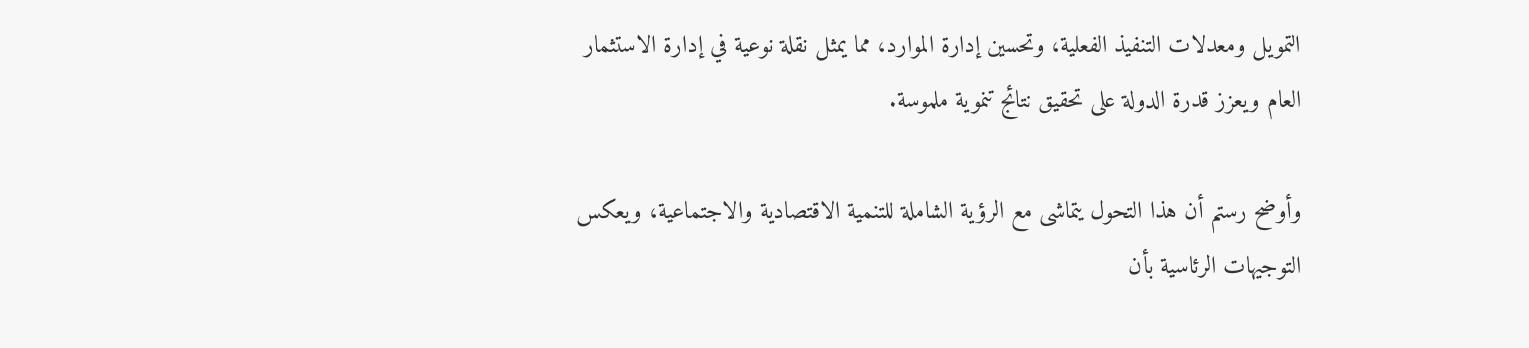التمويل ومعدلات التنفيذ الفعلية، وتحسين إدارة الموارد، مما يمثل نقلة نوعية في إدارة الاستثمار العام ويعزز قدرة الدولة على تحقيق نتائج تنموية ملموسة.

وأوضح رستم أن هذا التحول يتماشى مع الرؤية الشاملة للتنمية الاقتصادية والاجتماعية، ويعكس التوجيهات الرئاسية بأن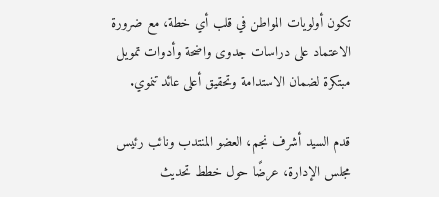تكون أولويات المواطن في قلب أي خطة، مع ضرورة الاعتماد على دراسات جدوى واضحة وأدوات تمويل مبتكرة لضمان الاستدامة وتحقيق أعلى عائد تنموي.

قدم السيد أشرف نجم، العضو المنتدب ونائب رئيس مجلس الإدارة، عرضًا حول خطط تحديث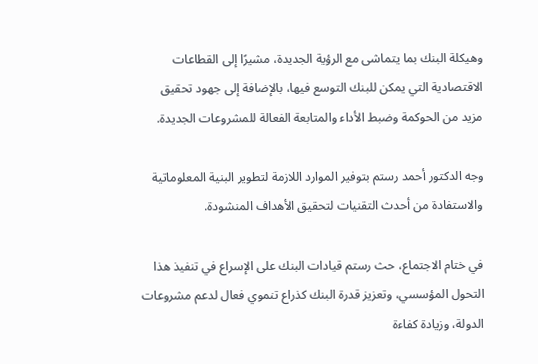وهيكلة البنك بما يتماشى مع الرؤية الجديدة، مشيرًا إلى القطاعات الاقتصادية التي يمكن للبنك التوسع فيها، بالإضافة إلى جهود تحقيق مزيد من الحوكمة وضبط الأداء والمتابعة الفعالة للمشروعات الجديدة.

وجه الدكتور أحمد رستم بتوفير الموارد اللازمة لتطوير البنية المعلوماتية والاستفادة من أحدث التقنيات لتحقيق الأهداف المنشودة.

في ختام الاجتماع، حث رستم قيادات البنك على الإسراع في تنفيذ هذا التحول المؤسسي، وتعزيز قدرة البنك كذراع تنموي فعال لدعم مشروعات الدولة، وزيادة كفاءة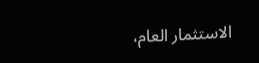الاستثمار العام،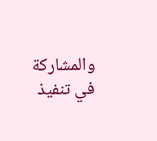والمشاركة في تنفيذ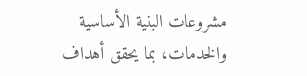مشروعات البنية الأساسية والخدمات، بما يحقق أهداف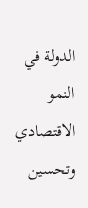الدولة في النمو الاقتصادي وتحسين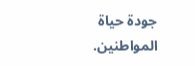جودة حياة المواطنين.